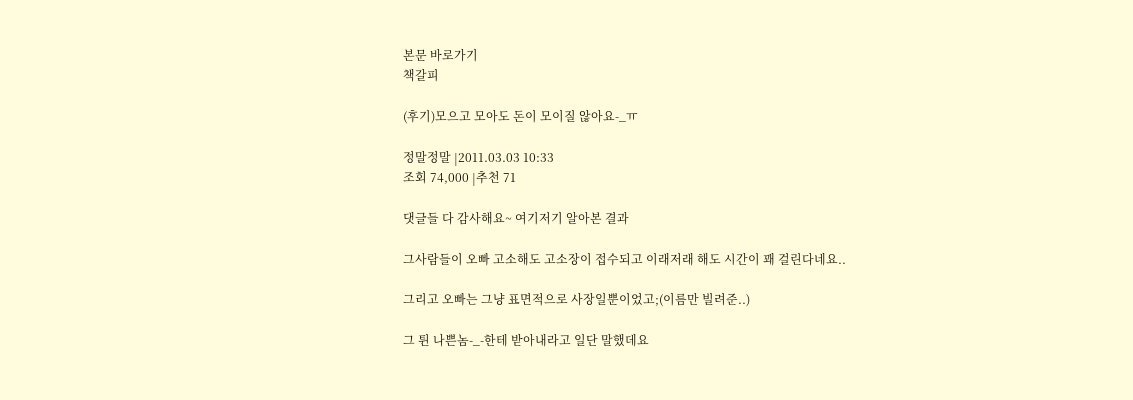본문 바로가기
책갈피

(후기)모으고 모아도 돈이 모이질 않아요-_ㅠ

정말정말 |2011.03.03 10:33
조회 74,000 |추천 71

댓글들 다 감사해요~ 여기저기 알아본 결과

그사람들이 오빠 고소해도 고소장이 접수되고 이래저래 해도 시간이 꽤 걸린다네요..

그리고 오빠는 그냥 표면적으로 사장일뿐이었고;(이름만 빌려준..)

그 튄 나쁜놈-_-한테 받아내라고 일단 말했데요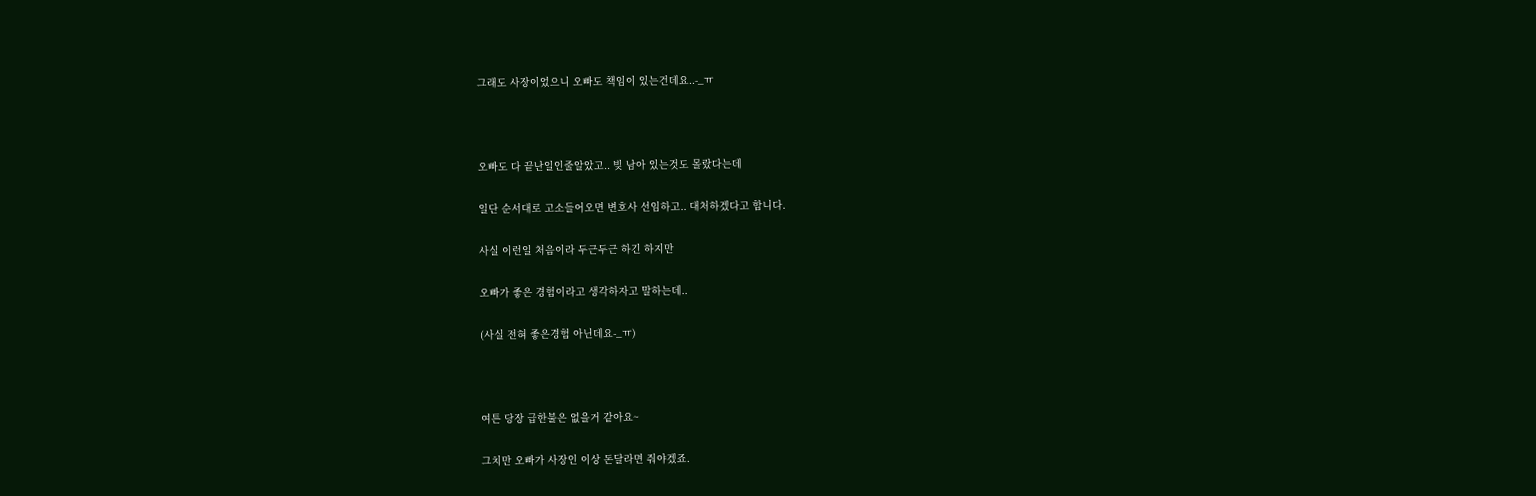그래도 사장이었으니 오빠도 책임이 있는건데요..-_ㅠ



오빠도 다 끝난일인줄알았고.. 빚 남아 있는것도 몰랐다는데

일단 순서대로 고소들어오면 변호사 선임하고.. 대처하겠다고 합니다.

사실 이런일 처음이라 두근두근 하긴 하지만

오빠가 좋은 경험이라고 생각하자고 말하는데..

(사실 전혀 좋은경험 아닌데요-_ㅠ)



여튼 당장 급한불은 없을거 같아요~

그치만 오빠가 사장인 이상 돈달라면 줘야겠죠.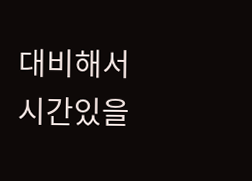대비해서 시간있을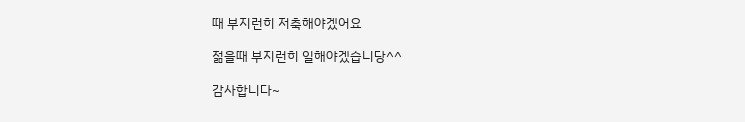때 부지런히 저축해야겠어요

젊을때 부지런히 일해야겠습니당^^

감사합니다~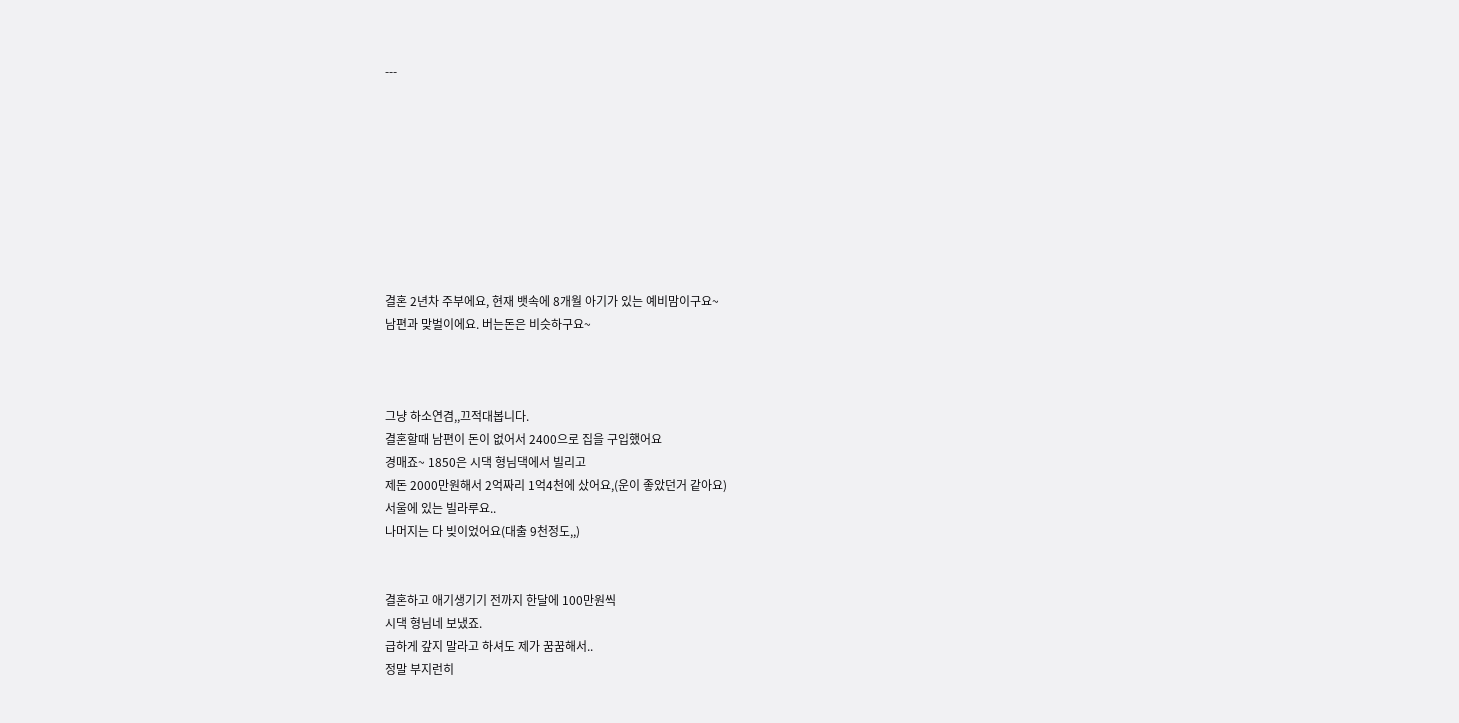---









결혼 2년차 주부에요, 현재 뱃속에 8개월 아기가 있는 예비맘이구요~
남편과 맞벌이에요. 버는돈은 비슷하구요~



그냥 하소연겸,,끄적대봅니다.
결혼할때 남편이 돈이 없어서 2400으로 집을 구입했어요
경매죠~ 1850은 시댁 형님댁에서 빌리고
제돈 2000만원해서 2억짜리 1억4천에 샀어요,(운이 좋았던거 같아요)
서울에 있는 빌라루요..
나머지는 다 빚이었어요(대출 9천정도,,)


결혼하고 애기생기기 전까지 한달에 100만원씩
시댁 형님네 보냈죠.
급하게 갚지 말라고 하셔도 제가 꿈꿈해서..
정말 부지런히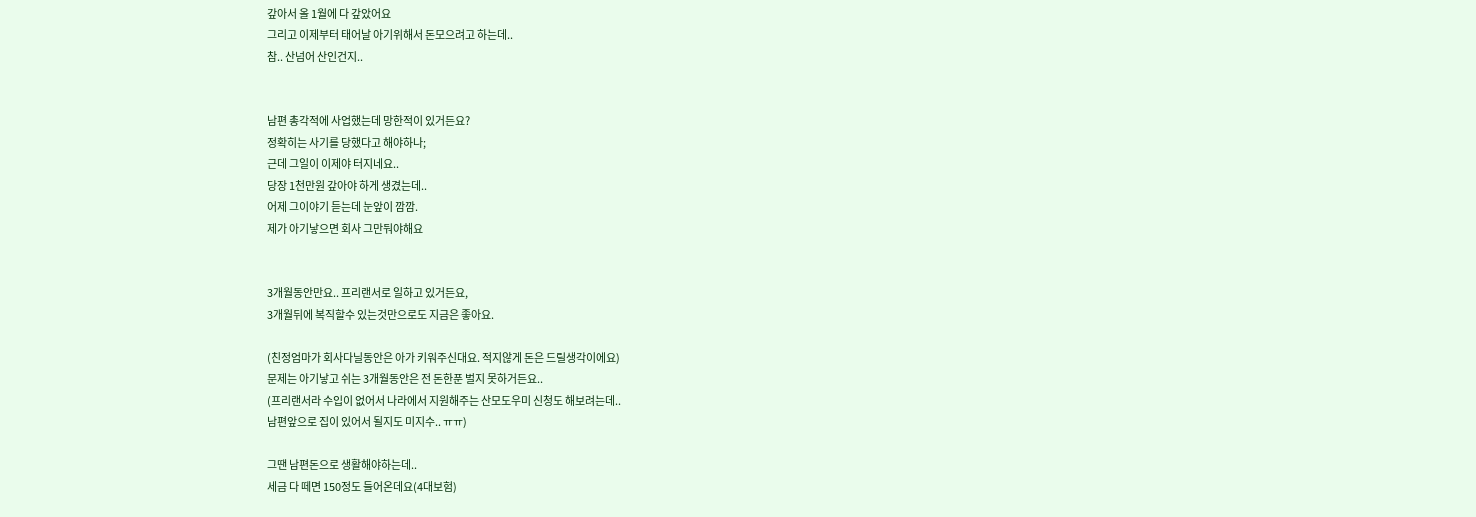갚아서 올 1월에 다 갚았어요
그리고 이제부터 태어날 아기위해서 돈모으려고 하는데..
참.. 산넘어 산인건지..


남편 총각적에 사업했는데 망한적이 있거든요?
정확히는 사기를 당했다고 해야하나;
근데 그일이 이제야 터지네요..
당장 1천만원 갚아야 하게 생겼는데..
어제 그이야기 듣는데 눈앞이 깜깜.
제가 아기낳으면 회사 그만둬야해요


3개월동안만요.. 프리랜서로 일하고 있거든요,
3개월뒤에 복직할수 있는것만으로도 지금은 좋아요.

(친정엄마가 회사다닐동안은 아가 키워주신대요. 적지않게 돈은 드릴생각이에요)
문제는 아기낳고 쉬는 3개월동안은 전 돈한푼 벌지 못하거든요..
(프리랜서라 수입이 없어서 나라에서 지원해주는 산모도우미 신청도 해보려는데..
남편앞으로 집이 있어서 될지도 미지수.. ㅠㅠ)

그땐 남편돈으로 생활해야하는데..
세금 다 떼면 150정도 들어온데요(4대보험)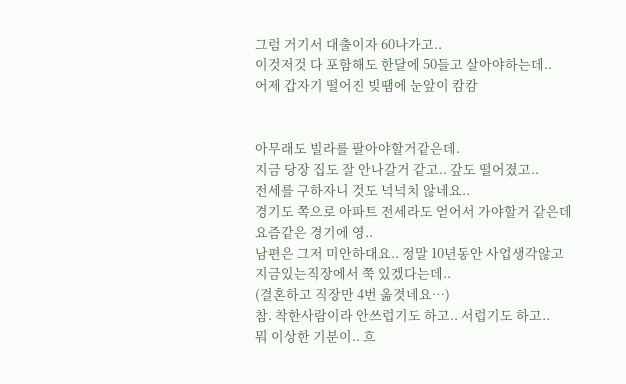그럼 거기서 대출이자 60나가고..
이것저것 다 포함해도 한달에 50들고 살아야하는데..
어제 갑자기 떨어진 빚땜에 눈앞이 캄캄


아무래도 빌라를 팔아야할거같은데.
지금 당장 집도 잘 안나갈거 같고.. 갚도 떨어졌고..
전세를 구하자니 것도 넉넉치 않네요..
경기도 쪽으로 아파트 전세라도 얻어서 가야할거 같은데
요즘같은 경기에 영..
남편은 그저 미안하대요.. 정말 10년동안 사업생각않고
지금있는직장에서 쭉 있겠다는데..
(결혼하고 직장만 4번 옮겻네요…)
참. 착한사람이라 안쓰럽기도 하고.. 서럽기도 하고..
뭐 이상한 기분이.. 흐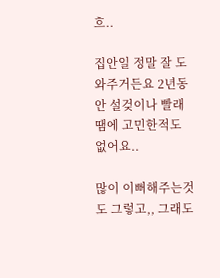흐..

집안일 정말 잘 도와주거든요 2년동안 설겆이나 빨래땜에 고민한적도 없어요..

많이 이뻐해주는것도 그렇고,, 그래도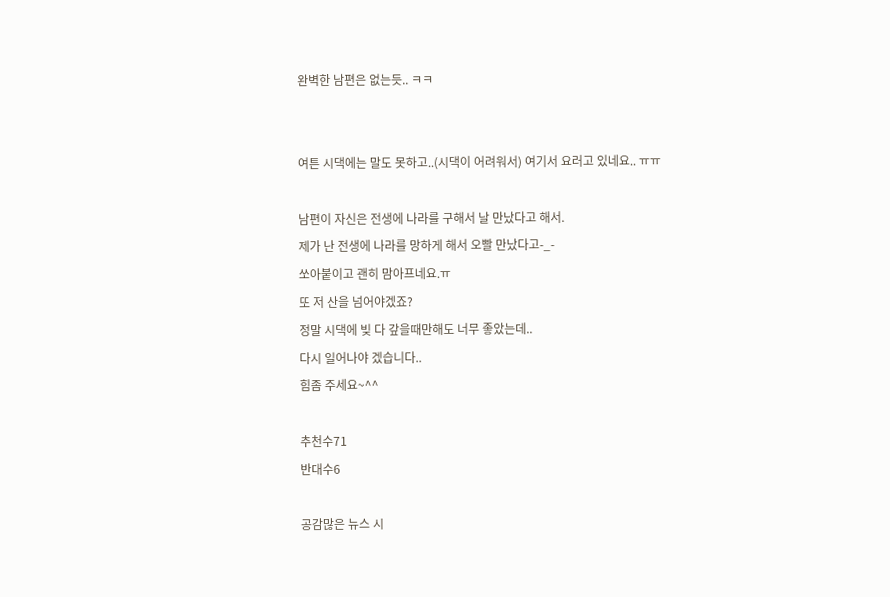완벽한 남편은 없는듯.. ㅋㅋ


여튼 시댁에는 말도 못하고..(시댁이 어려워서) 여기서 요러고 있네요.. ㅠㅠ

남편이 자신은 전생에 나라를 구해서 날 만났다고 해서.
제가 난 전생에 나라를 망하게 해서 오빨 만났다고-_-
쏘아붙이고 괜히 맘아프네요.ㅠ
또 저 산을 넘어야겠죠?
정말 시댁에 빚 다 갚을때만해도 너무 좋았는데..
다시 일어나야 겠습니다..
힘좀 주세요~^^

추천수71
반대수6

공감많은 뉴스 시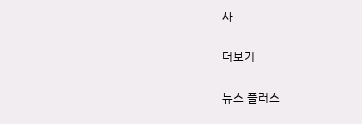사

더보기

뉴스 플러스